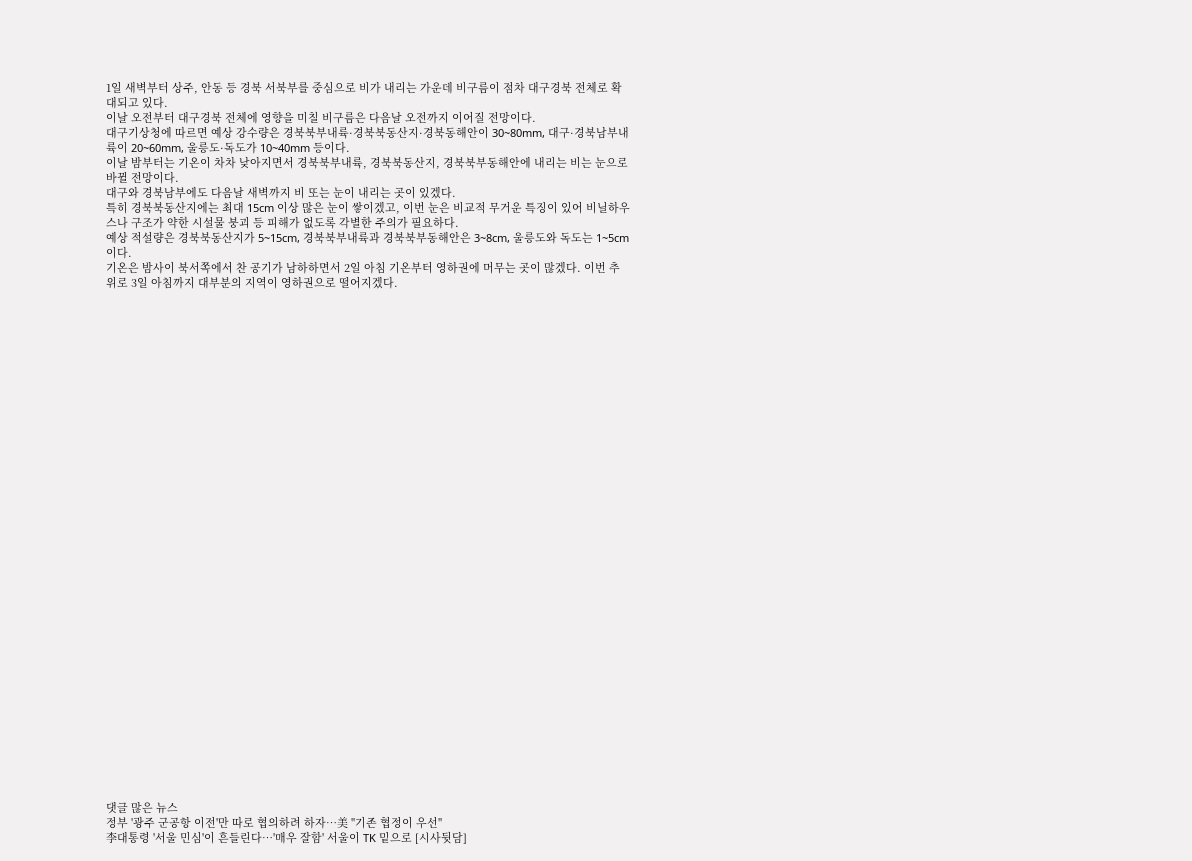1일 새벽부터 상주, 안동 등 경북 서북부를 중심으로 비가 내리는 가운데 비구름이 점차 대구경북 전체로 확대되고 있다.
이날 오전부터 대구경북 전체에 영향을 미칠 비구름은 다음날 오전까지 이어질 전망이다.
대구기상청에 따르면 예상 강수량은 경북북부내륙·경북북동산지·경북동해안이 30~80mm, 대구·경북남부내륙이 20~60mm, 울릉도·독도가 10~40mm 등이다.
이날 밤부터는 기온이 차차 낮아지면서 경북북부내륙, 경북북동산지, 경북북부동해안에 내리는 비는 눈으로 바뀔 전망이다.
대구와 경북남부에도 다음날 새벽까지 비 또는 눈이 내리는 곳이 있겠다.
특히 경북북동산지에는 최대 15cm 이상 많은 눈이 쌓이겠고, 이번 눈은 비교적 무거운 특징이 있어 비닐하우스나 구조가 약한 시설물 붕괴 등 피해가 없도록 각별한 주의가 필요하다.
예상 적설량은 경북북동산지가 5~15cm, 경북북부내륙과 경북북부동해안은 3~8cm, 울릉도와 독도는 1~5cm이다.
기온은 밤사이 북서쪽에서 찬 공기가 남하하면서 2일 아침 기온부터 영하권에 머무는 곳이 많겠다. 이번 추위로 3일 아침까지 대부분의 지역이 영하권으로 떨어지겠다.


































댓글 많은 뉴스
정부 '광주 군공항 이전'만 따로 협의하려 하자…美 "기존 협정이 우선"
李대통령 '서울 민심'이 흔들린다…'매우 잘함' 서울이 TK 밑으로 [시사뒷담]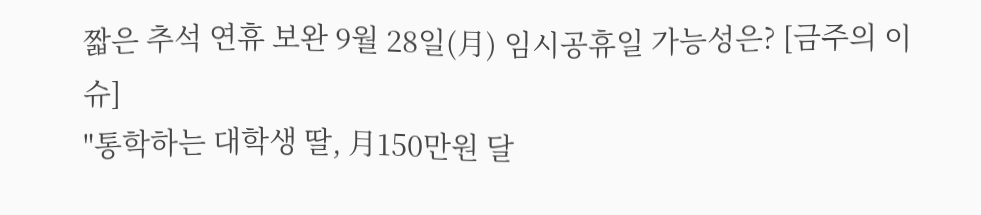짧은 추석 연휴 보완 9월 28일(月) 임시공휴일 가능성은? [금주의 이슈]
"통학하는 대학생 딸, 月150만원 달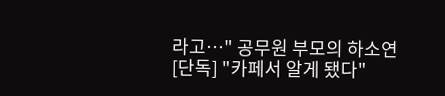라고…" 공무원 부모의 하소연
[단독] "카페서 알게 됐다"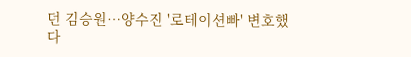던 김승원…양수진 '로테이션빠' 변호했다